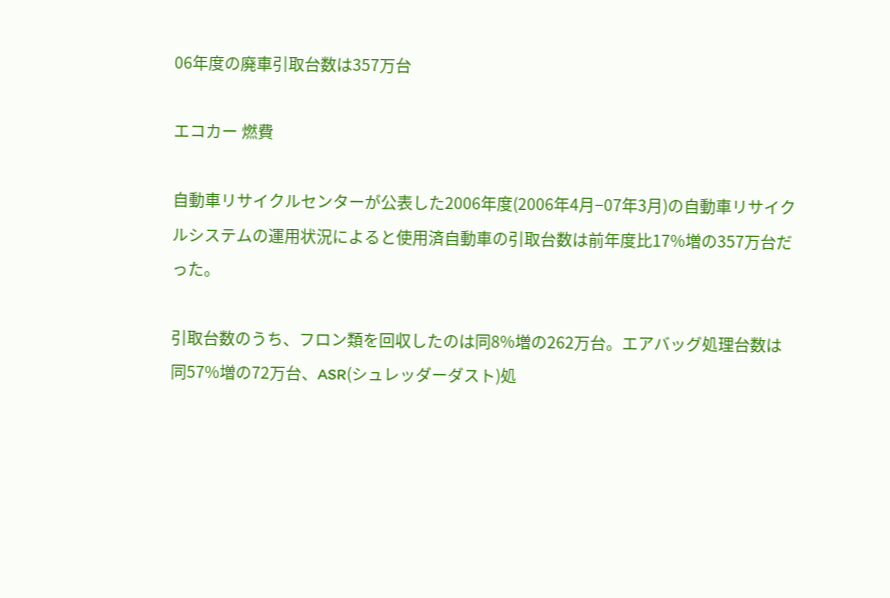06年度の廃車引取台数は357万台

エコカー 燃費

自動車リサイクルセンターが公表した2006年度(2006年4月−07年3月)の自動車リサイクルシステムの運用状況によると使用済自動車の引取台数は前年度比17%増の357万台だった。

引取台数のうち、フロン類を回収したのは同8%増の262万台。エアバッグ処理台数は同57%増の72万台、ASR(シュレッダーダスト)処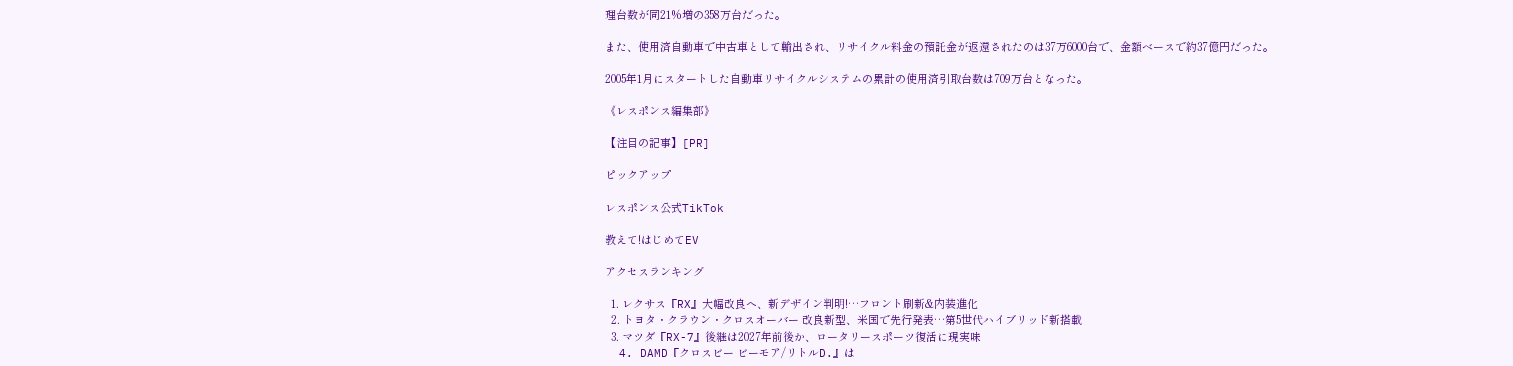理台数が同21%増の358万台だった。

また、使用済自動車で中古車として輸出され、リサイクル料金の預託金が返還されたのは37万6000台で、金額ベースで約37億円だった。

2005年1月にスタートした自動車リサイクルシステムの累計の使用済引取台数は709万台となった。

《レスポンス編集部》

【注目の記事】[PR]

ピックアップ

レスポンス公式TikTok

教えて!はじめてEV

アクセスランキング

  1. レクサス『RX』大幅改良へ、新デザイン判明!…フロント刷新&内装進化
  2. トヨタ・クラウン・クロスオーバー 改良新型、米国で先行発表…第5世代ハイブリッド新搭載
  3. マツダ『RX-7』後継は2027年前後か、ロータリースポーツ復活に現実味
  4. DAMD『クロスビー ビーモア/リトルD.』は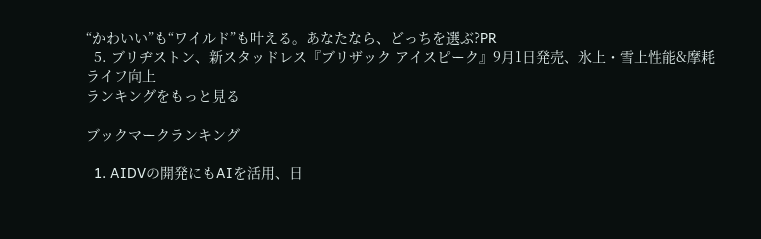“かわいい”も“ワイルド”も叶える。あなたなら、どっちを選ぶ?PR
  5. ブリヂストン、新スタッドレス『ブリザック アイスピーク』9月1日発売、氷上・雪上性能&摩耗ライフ向上
ランキングをもっと見る

ブックマークランキング

  1. AIDVの開発にもAIを活用、日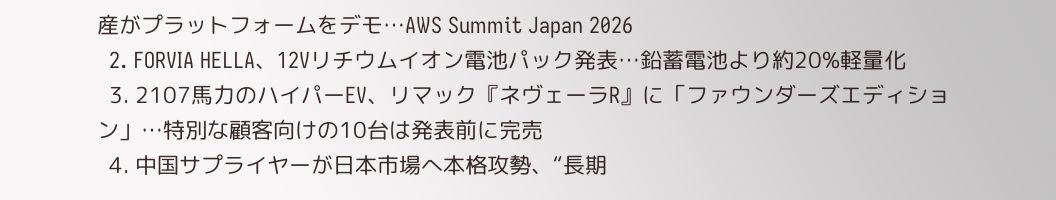産がプラットフォームをデモ…AWS Summit Japan 2026
  2. FORVIA HELLA、12Vリチウムイオン電池パック発表…鉛蓄電池より約20%軽量化
  3. 2107馬力のハイパーEV、リマック『ネヴェーラR』に「ファウンダーズエディション」…特別な顧客向けの10台は発表前に完売
  4. 中国サプライヤーが日本市場へ本格攻勢、“長期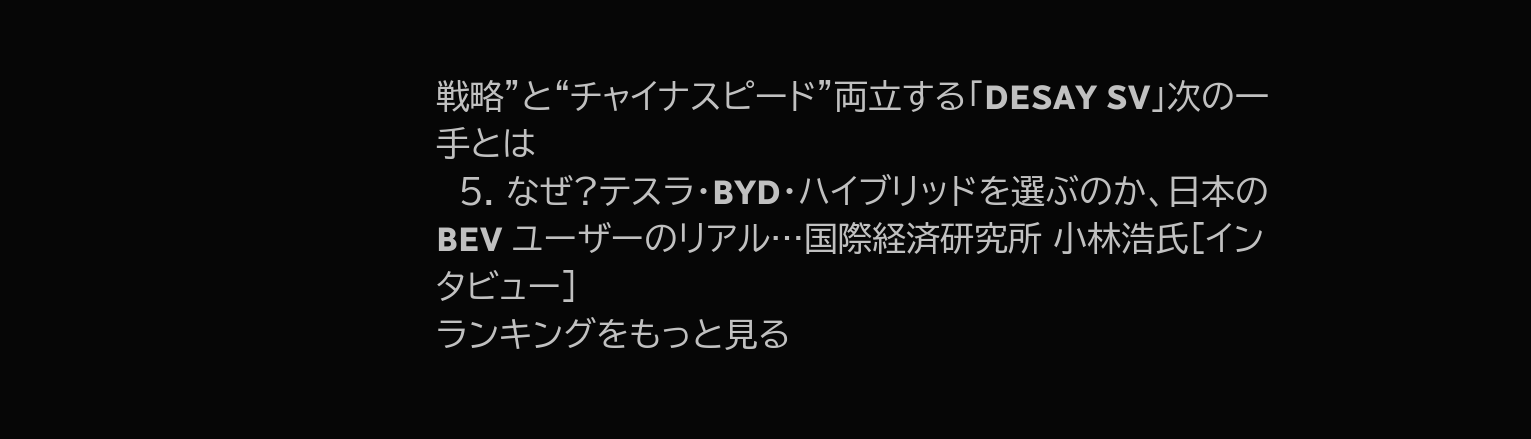戦略”と“チャイナスピード”両立する「DESAY SV」次の一手とは
  5. なぜ?テスラ・BYD・ハイブリッドを選ぶのか、日本の BEV ユーザーのリアル…国際経済研究所 小林浩氏[インタビュー]
ランキングをもっと見る